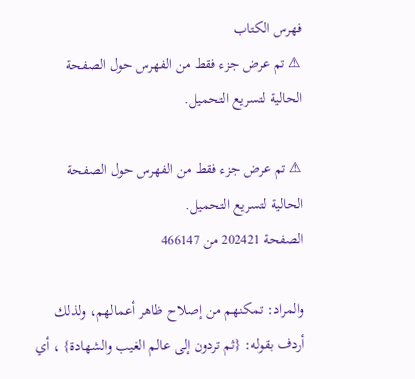فهرس الكتاب
⚠ تم عرض جزء فقط من الفهرس حول الصفحة الحالية لتسريع التحميل.

⚠ تم عرض جزء فقط من الفهرس حول الصفحة الحالية لتسريع التحميل.
الصفحة 202421 من 466147

والمراد: تمكنهم من إصلاح ظاهر أعمالهم، ولذلك أردف بقوله: {ثم تردون إلى عالم الغيب والشهادة} ، أي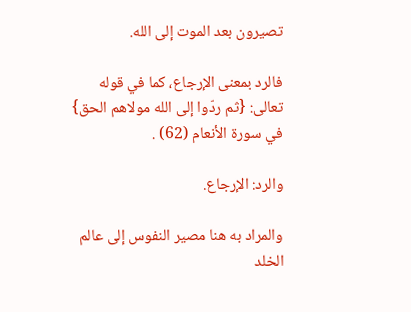تصيرون بعد الموت إلى الله.

فالرد بمعنى الإرجاع، كما في قوله تعالى: {ثم ردّوا إلى الله مولاهم الحق} في سورة الأنعام (62) .

والرد: الإرجاع.

والمراد به هنا مصير النفوس إلى عالم الخلد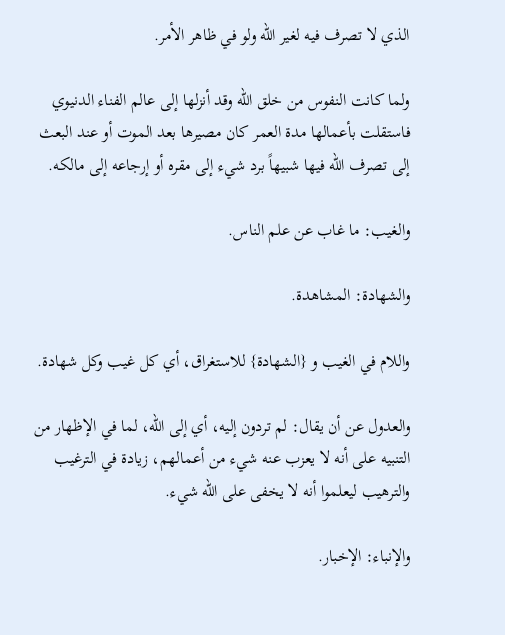الذي لا تصرف فيه لغير الله ولو في ظاهر الأمر.

ولما كانت النفوس من خلق الله وقد أنزلها إلى عالم الفناء الدنيوي فاستقلت بأعمالها مدة العمر كان مصيرها بعد الموت أو عند البعث إلى تصرف الله فيها شبيهاً برد شيء إلى مقره أو إرجاعه إلى مالكه.

والغيب: ما غاب عن علم الناس.

والشهادة: المشاهدة.

واللام في الغيب و {الشهادة} للاستغراق، أي كل غيب وكل شهادة.

والعدول عن أن يقال: لم تردون إليه، أي إلى الله، لما في الإظهار من التنبيه على أنه لا يعزب عنه شيء من أعمالهم، زيادة في الترغيب والترهيب ليعلموا أنه لا يخفى على الله شيء.

والإنباء: الإخبار.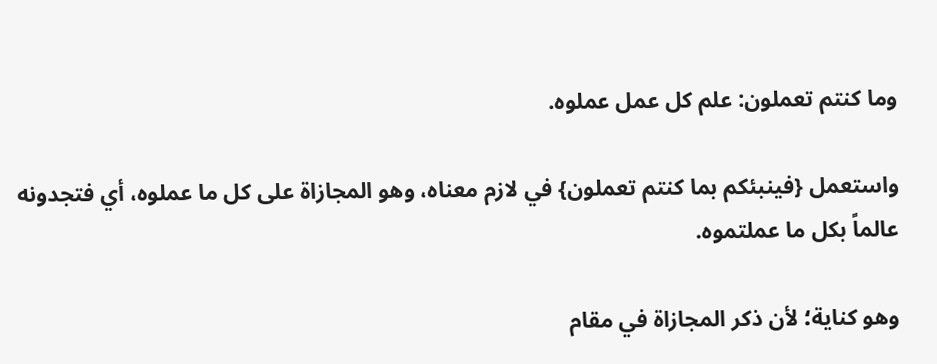وما كنتم تعملون: علم كل عمل عملوه.

واستعمل {فينبئكم بما كنتم تعملون} في لازم معناه، وهو المجازاة على كل ما عملوه، أي فتجدونه عالماً بكل ما عملتموه.

وهو كناية؛ لأن ذكر المجازاة في مقام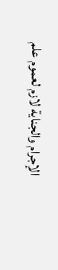الإجرام والجناية لازم لعموم علم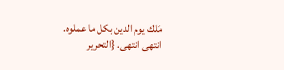مَلك يوم الدين بكل ما عملوه. انتهى انتهى. {التحرير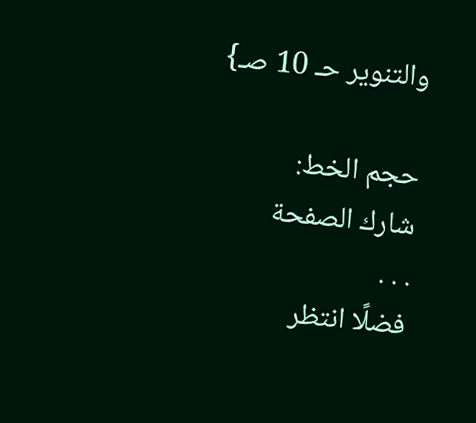والتنوير حـ 10 صـ}

حجم الخط:
شارك الصفحة
. . .
فضلًا انتظر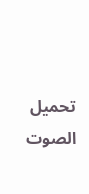تحميل الصوت